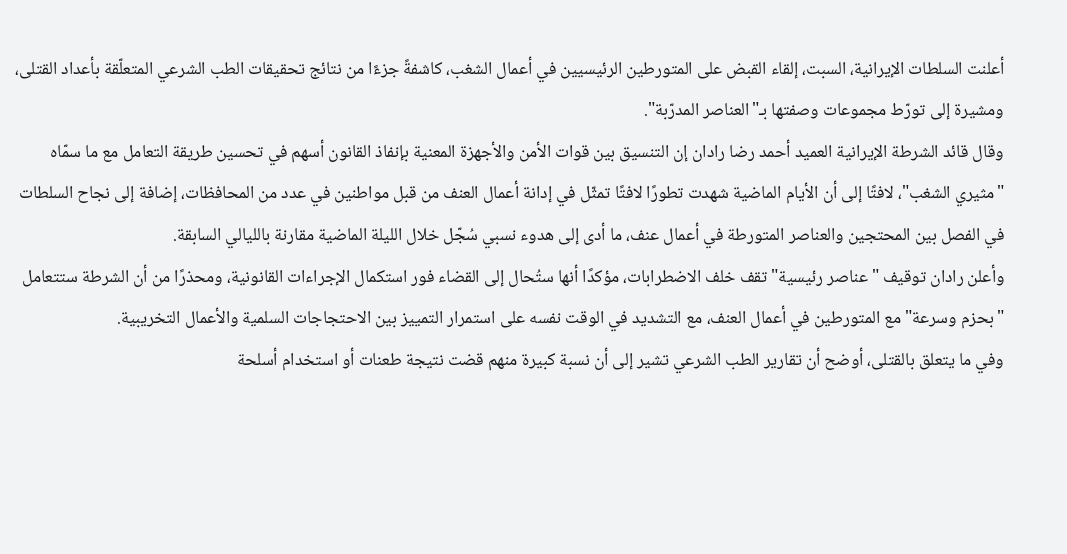أعلنت السلطات الإيرانية، السبت، إلقاء القبض على المتورطين الرئيسيين في أعمال الشغب، كاشفةً جزءًا من نتائج تحقيقات الطب الشرعي المتعلّقة بأعداد القتلى، ومشيرة إلى تورّط مجموعات وصفتها بـ"العناصر المدرّبة".
وقال قائد الشرطة الإيرانية العميد أحمد رضا رادان إن التنسيق بين قوات الأمن والأجهزة المعنية بإنفاذ القانون أسهم في تحسين طريقة التعامل مع ما سمّاه "مثيري الشغب"، لافتًا إلى أن الأيام الماضية شهدت تطورًا لافتًا تمثّل في إدانة أعمال العنف من قبل مواطنين في عدد من المحافظات، إضافة إلى نجاح السلطات في الفصل بين المحتجين والعناصر المتورطة في أعمال عنف، ما أدى إلى هدوء نسبي سُجّل خلال الليلة الماضية مقارنة بالليالي السابقة.
وأعلن رادان توقيف "عناصر رئيسية" تقف خلف الاضطرابات، مؤكدًا أنها ستُحال إلى القضاء فور استكمال الإجراءات القانونية، ومحذرًا من أن الشرطة ستتعامل "بحزم وسرعة" مع المتورطين في أعمال العنف، مع التشديد في الوقت نفسه على استمرار التمييز بين الاحتجاجات السلمية والأعمال التخريبية.
وفي ما يتعلق بالقتلى، أوضح أن تقارير الطب الشرعي تشير إلى أن نسبة كبيرة منهم قضت نتيجة طعنات أو استخدام أسلحة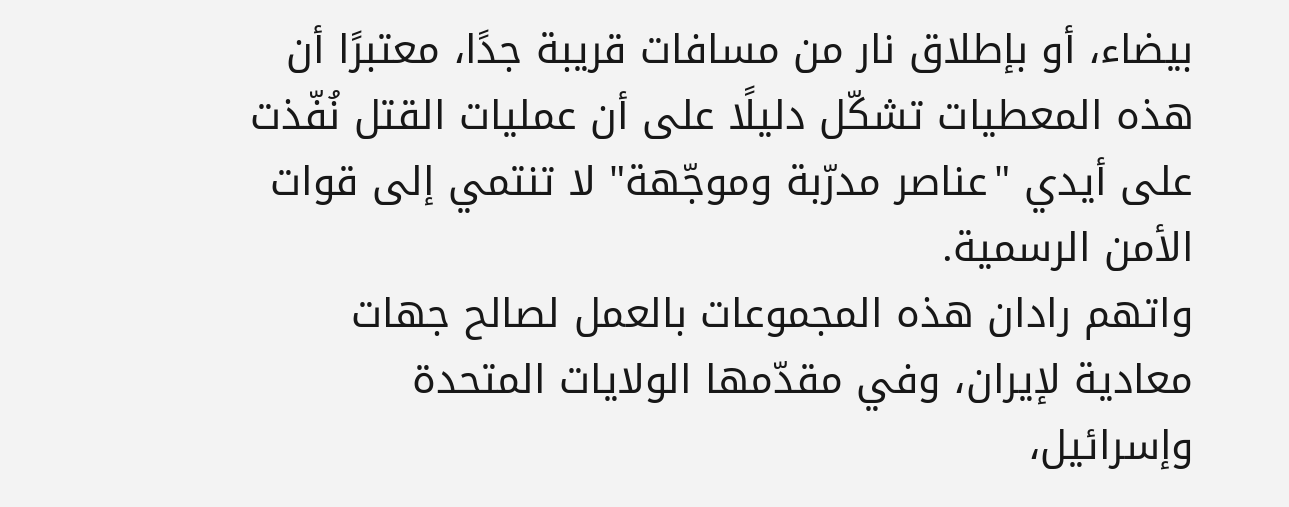بيضاء، أو بإطلاق نار من مسافات قريبة جدًا، معتبرًا أن هذه المعطيات تشكّل دليلًا على أن عمليات القتل نُفّذت على أيدي "عناصر مدرّبة وموجّهة" لا تنتمي إلى قوات الأمن الرسمية.
واتهم رادان هذه المجموعات بالعمل لصالح جهات معادية لإيران، وفي مقدّمها الولايات المتحدة وإسرائيل،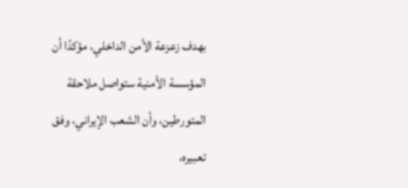بهدف زعزعة الأمن الداخلي، مؤكدًا أن المؤسسة الأمنية ستواصل ملاحقة المتورطين، وأن الشعب الإيراني، وفق تعبيره،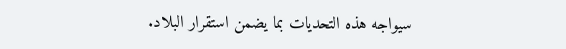سيواجه هذه التحديات بما يضمن استقرار البلاد.